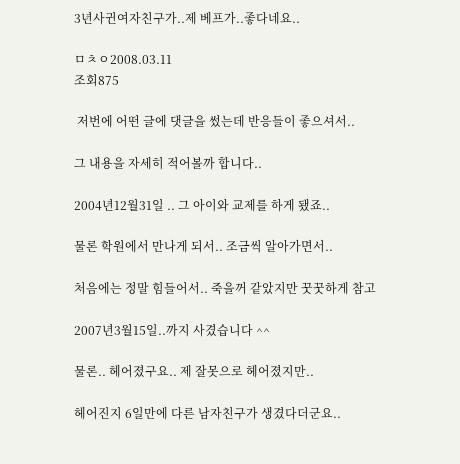3년사귄여자친구가..제 베프가..좋다네요..

ㅁㅊㅇ2008.03.11
조회875

 저번에 어떤 글에 댓글을 썼는데 반응들이 좋으셔서..

그 내용을 자세히 적어볼까 합니다..

2004년12월31일 .. 그 아이와 교제를 하게 됐죠..

물론 학원에서 만나게 되서.. 조금씩 알아가면서..

처음에는 정말 힘들어서.. 죽을꺼 같았지만 꿋꿋하게 참고

2007년3월15일..까지 사겼습니다 ^^

물론.. 헤어졌구요.. 제 잘못으로 헤어졌지만..

헤어진지 6일만에 다른 남자친구가 생겼다더군요..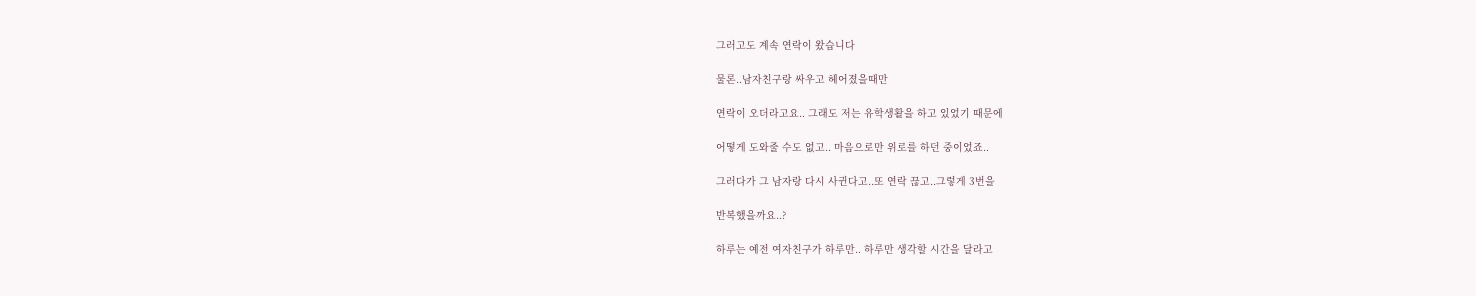그러고도 계속 연락이 왔습니다

물론..남자친구랑 싸우고 헤어졌을때만

연락이 오더라고요.. 그래도 저는 유학생활을 하고 있었기 때문에

어떻게 도와줄 수도 없고.. 마음으로만 위로를 하던 중이었죠..

그러다가 그 남자랑 다시 사귄다고..또 연락 끊고..그렇게 3번을

반복했을까요..?

하루는 예전 여자친구가 하루만.. 하루만 생각할 시간을 달라고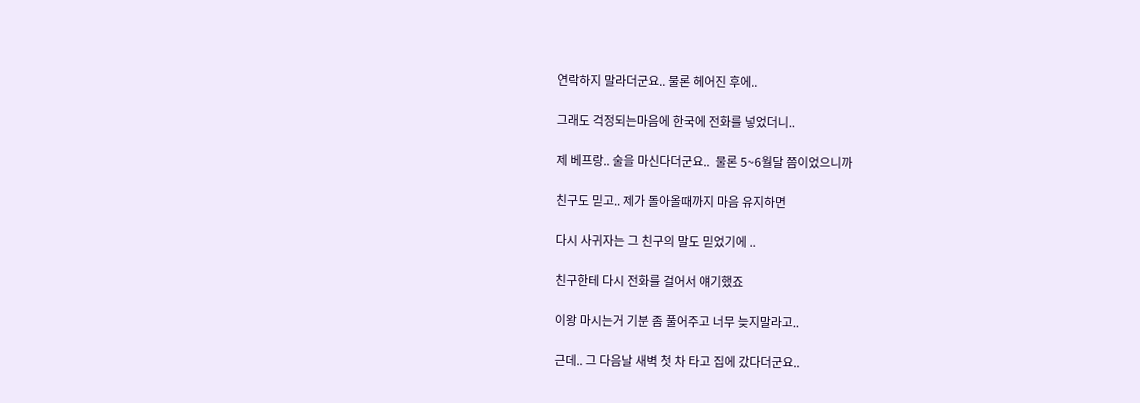연락하지 말라더군요.. 물론 헤어진 후에..

그래도 걱정되는마음에 한국에 전화를 넣었더니..

제 베프랑.. 술을 마신다더군요..  물론 5~6월달 쯤이었으니까

친구도 믿고.. 제가 돌아올때까지 마음 유지하면

다시 사귀자는 그 친구의 말도 믿었기에 ..

친구한테 다시 전화를 걸어서 얘기했죠

이왕 마시는거 기분 좀 풀어주고 너무 늦지말라고..

근데.. 그 다음날 새벽 첫 차 타고 집에 갔다더군요..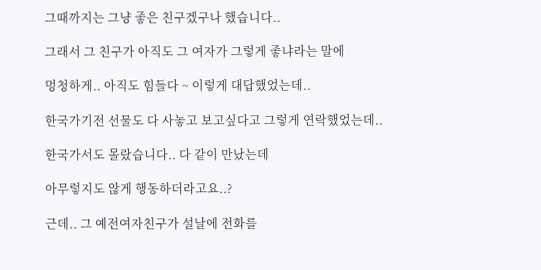그때까지는 그냥 좋은 친구겠구나 했습니다..

그래서 그 친구가 아직도 그 여자가 그렇게 좋냐라는 말에

멍청하게.. 아직도 힘들다 ~ 이렇게 대답했었는데..

한국가기전 선물도 다 사놓고 보고싶다고 그렇게 연락했었는데..

한국가서도 몰랐습니다.. 다 같이 만났는데

아무렇지도 않게 행동하더라고요..?

근데.. 그 예전여자친구가 설날에 전화를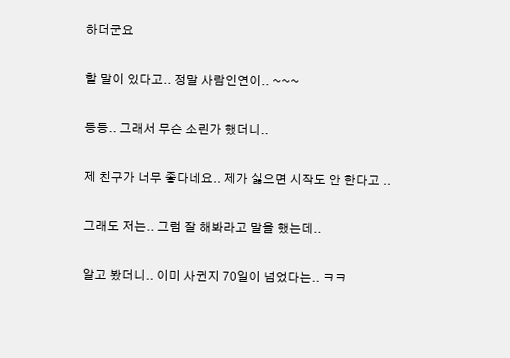하더군요

할 말이 있다고.. 정말 사람인연이.. ~~~

등등.. 그래서 무슨 소린가 했더니..

제 친구가 너무 좋다네요.. 제가 싫으면 시작도 안 한다고 ..

그래도 저는.. 그럼 잘 해봐라고 말을 했는데..

알고 봤더니.. 이미 사귄지 70일이 넘었다는.. ㅋㅋ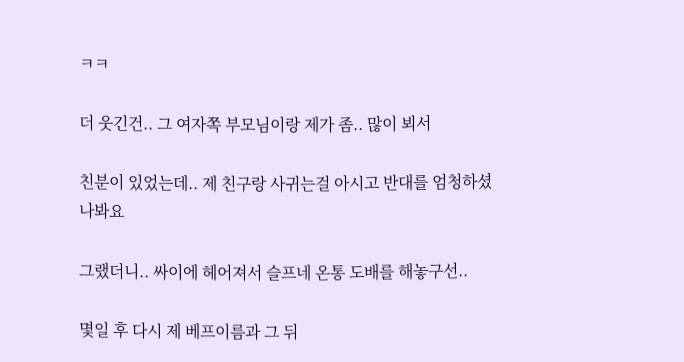ㅋㅋ

더 웃긴건.. 그 여자쪽 부모님이랑 제가 좀.. 많이 뵈서

친분이 있었는데.. 제 친구랑 사귀는걸 아시고 반대를 엄청하셨나봐요

그랬더니.. 싸이에 헤어져서 슬프네 온통 도배를 해놓구선..

몇일 후 다시 제 베프이름과 그 뒤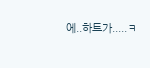에..하트가.....ㅋ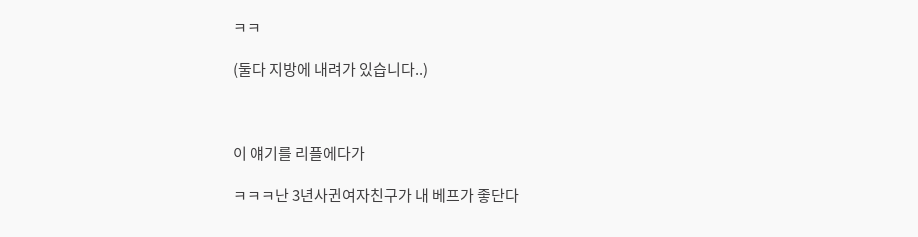ㅋㅋ

(둘다 지방에 내려가 있습니다..)



이 얘기를 리플에다가

ㅋㅋㅋ난 3년사귄여자친구가 내 베프가 좋단다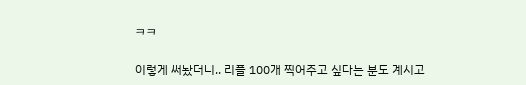ㅋㅋ

이렇게 써놨더니.. 리플 100개 찍어주고 싶다는 분도 계시고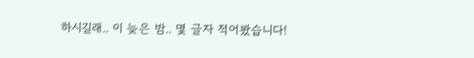하시길래.. 이 늦은 밤.. 몇 글자 적어봤습니다!